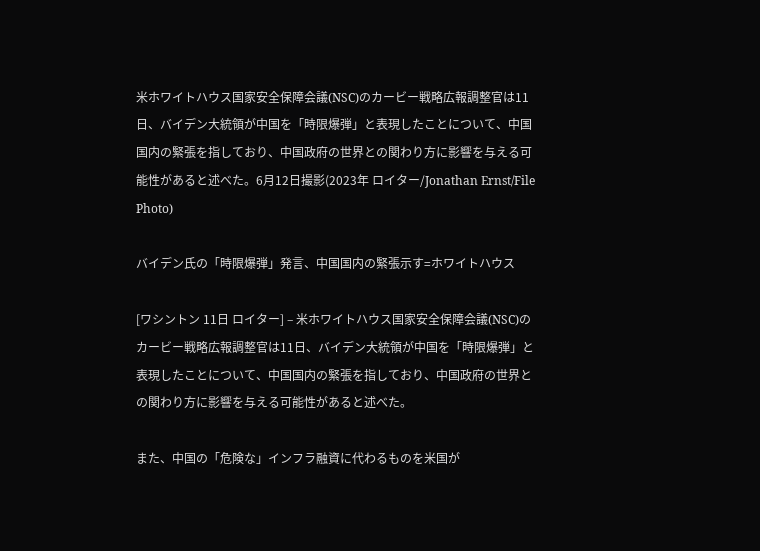米ホワイトハウス国家安全保障会議(NSC)のカービー戦略広報調整官は11日、バイデン大統領が中国を「時限爆弾」と表現したことについて、中国国内の緊張を指しており、中国政府の世界との関わり方に影響を与える可能性があると述べた。6月12日撮影(2023年 ロイター/Jonathan Ernst/File Photo)

バイデン氏の「時限爆弾」発言、中国国内の緊張示す=ホワイトハウス

[ワシントン 11日 ロイター] – 米ホワイトハウス国家安全保障会議(NSC)のカービー戦略広報調整官は11日、バイデン大統領が中国を「時限爆弾」と表現したことについて、中国国内の緊張を指しており、中国政府の世界との関わり方に影響を与える可能性があると述べた。

また、中国の「危険な」インフラ融資に代わるものを米国が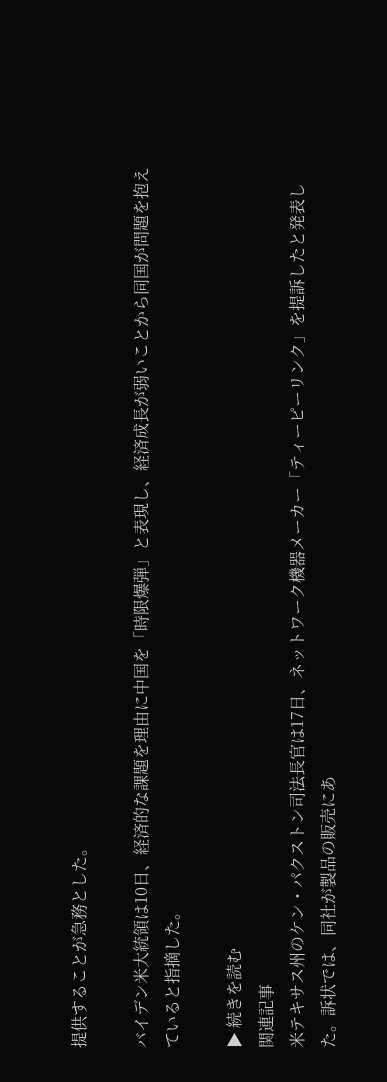提供することが急務とした。

バイデン米大統領は10日、経済的な課題を理由に中国を「時限爆弾」と表現し、経済成長が弱いことから同国が問題を抱えていると指摘した。

▶ 続きを読む
関連記事
米テキサス州のケン・パクストン司法長官は17日、ネットワーク機器メーカー「ティーピーリンク」を提訴したと発表した。訴状では、同社が製品の販売にあ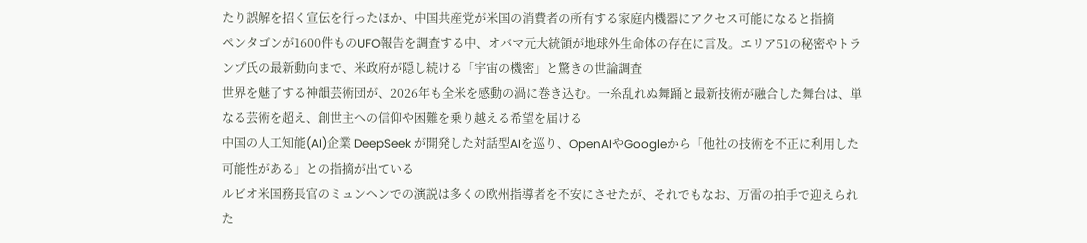たり誤解を招く宣伝を行ったほか、中国共産党が米国の消費者の所有する家庭内機器にアクセス可能になると指摘
ペンタゴンが1600件ものUFO報告を調査する中、オバマ元大統領が地球外生命体の存在に言及。エリア51の秘密やトランプ氏の最新動向まで、米政府が隠し続ける「宇宙の機密」と驚きの世論調査
世界を魅了する神韻芸術団が、2026年も全米を感動の渦に巻き込む。一糸乱れぬ舞踊と最新技術が融合した舞台は、単なる芸術を超え、創世主への信仰や困難を乗り越える希望を届ける
中国の人工知能(AI)企業 DeepSeek が開発した対話型AIを巡り、OpenAIやGoogleから「他社の技術を不正に利用した可能性がある」との指摘が出ている
ルビオ米国務長官のミュンヘンでの演説は多くの欧州指導者を不安にさせたが、それでもなお、万雷の拍手で迎えられた